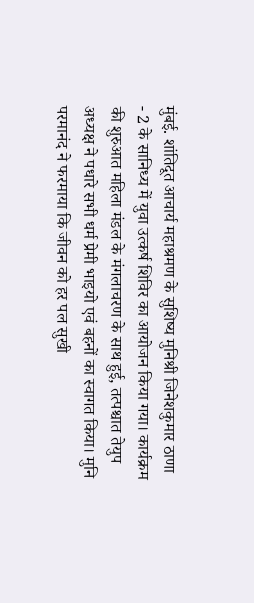मुंबई. शांतिदूत आचार्य महाश्रमण के सुशिष्य मुनिश्री जिनेशकुमार ठाणा - 2 के सानिध्य में युवा उत्कर्ष शिविर का आयोजन किया गया। कार्यक्रम की शुरुआत महिला मंडल के मंगलाचरण के साथ हुई, तत्पश्चात तेयुप अध्यक्ष ने पधारे सभी धर्म प्रेमी भाइयो एवं बहनों का स्वागत किया। मुनि परमानंद ने फरमाया कि जीवन को हर पल सुखी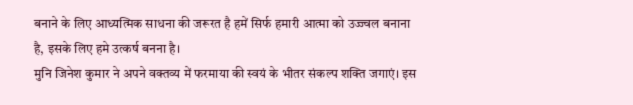बनाने के लिए आध्यत्मिक साधना की जरूरत है हमें सिर्फ हमारी आत्मा को उज्ज्वल बनाना है, इसके लिए हमे उत्कर्ष बनना है।
मुनि जिनेश कुमार ने अपने वक्तव्य में फरमाया की स्वयं के भीतर संकल्प शक्ति जगाएं। इस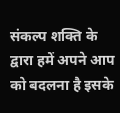संकल्प शक्ति के द्वारा हमें अपने आप को बदलना है इसके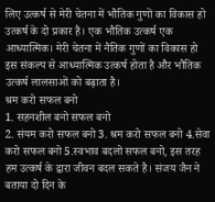लिए उत्कर्ष से मेरी चेतना में भौतिक गुणों का विकास हो उत्कर्ष के दो प्रकार है। एक भौतिक उत्कर्ष एक आध्यात्मिक। मेरी चेतना में नैतिक गुणों का विकास हो इस संकल्प से आध्यात्मिक उत्कर्ष होता है और भौतिक उत्कर्ष लालसाओं को बढ़ाता है।
श्रम करो सफल बनो
1. सहनशील बनो सफल बनो
2. संयम करो सफल बनो 3. श्रम करो सफल बनो 4.सेवा करो सफल बनो 5.स्वभाव बदलो सफल बनो, इस तरह हम उत्कर्ष के द्वारा जीवन बदल सकते है। संजय जैन ने बताया दो दिन के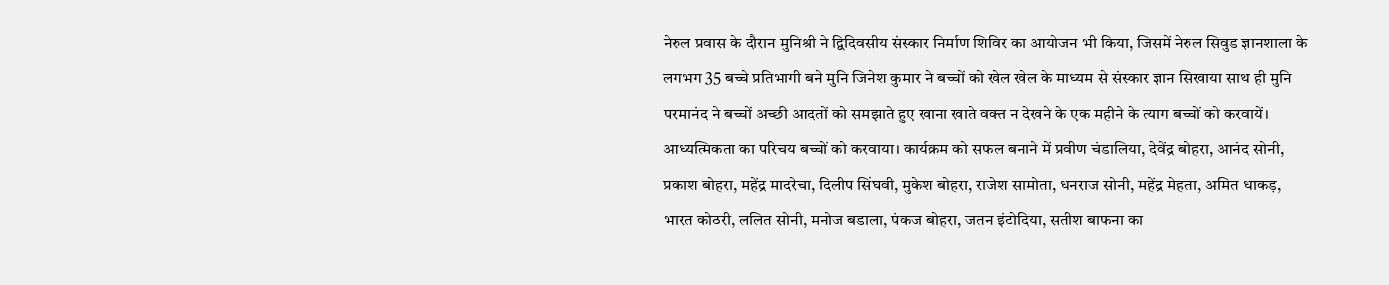नेरुल प्रवास के दौरान मुनिश्री ने द्विदिवसीय संस्कार निर्माण शिविर का आयोजन भी किया, जिसमें नेरुल सिवुड ज्ञानशाला के लगभग 35 बच्चे प्रतिभागी बने मुनि जिनेश कुमार ने बच्चों को खेल खेल के माध्यम से संस्कार ज्ञान सिखाया साथ ही मुनि परमानंद ने बच्चों अच्छी आदतों को समझाते हुए खाना खाते वक्त न देखने के एक महीने के त्याग बच्चों को करवायें। आध्यत्मिकता का परिचय बच्चों को करवाया। कार्यक्रम को सफल बनाने में प्रवीण चंडालिया, देवेंद्र बोहरा, आनंद सोनी, प्रकाश बोहरा, महेंद्र मादरेचा, दिलीप सिंघवी, मुकेश बोहरा, राजेश सामोता, धनराज सोनी, महेंद्र मेहता, अमित धाकड़, भारत कोठरी, ललित सोनी, मनोज बडाला, पंकज बोहरा, जतन इंटोदिया, सतीश बाफना का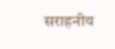सराहनीय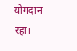योगदान रहा।